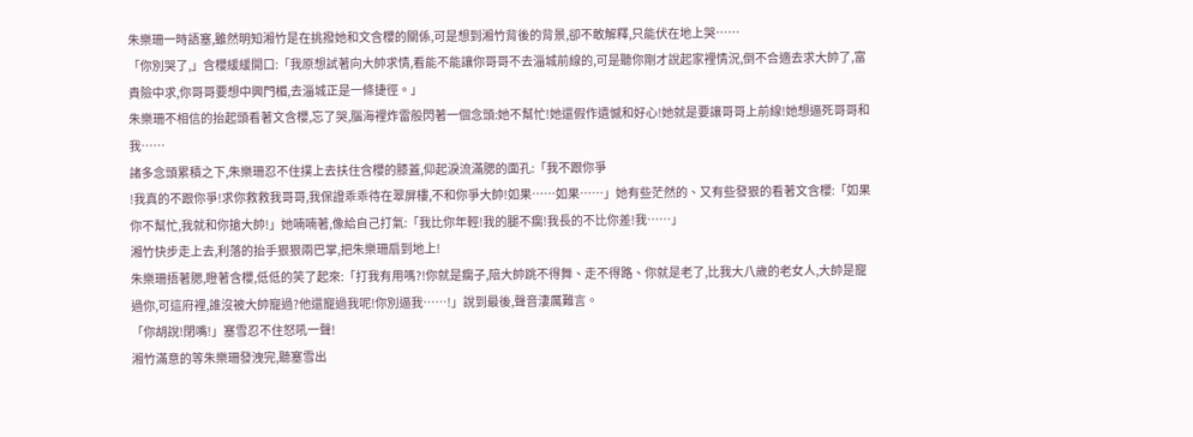朱樂珊一時語塞,雖然明知湘竹是在挑撥她和文含櫻的關係,可是想到湘竹背後的背景,卻不敢解釋,只能伏在地上哭……
「你別哭了,」含櫻緩緩開口:「我原想試著向大帥求情,看能不能讓你哥哥不去淄城前線的,可是聽你剛才說起家裡情況,倒不合適去求大帥了,富貴險中求,你哥哥要想中興門楣,去淄城正是一條捷徑。」
朱樂珊不相信的抬起頭看著文含櫻,忘了哭,腦海裡炸雷般閃著一個念頭:她不幫忙!她還假作遺憾和好心!她就是要讓哥哥上前線!她想逼死哥哥和我……
諸多念頭累積之下,朱樂珊忍不住撲上去扶住含櫻的膝蓋,仰起淚流滿腮的面孔:「我不跟你爭
!我真的不跟你爭!求你救救我哥哥,我保證乖乖待在翠屏樓,不和你爭大帥!如果……如果……」她有些茫然的、又有些發狠的看著文含櫻:「如果你不幫忙,我就和你搶大帥!」她喃喃著,像給自己打氣:「我比你年輕!我的腿不瘸!我長的不比你差!我……」
湘竹快步走上去,利落的抬手狠狠兩巴掌,把朱樂珊扇到地上!
朱樂珊捂著腮,瞪著含櫻,低低的笑了起來:「打我有用嗎?!你就是瘸子,陪大帥跳不得舞、走不得路、你就是老了,比我大八歲的老女人,大帥是寵過你,可這府裡,誰沒被大帥寵過?他還寵過我呢!你別逼我……!」說到最後,聲音淒厲難言。
「你胡說!閉嘴!」塞雪忍不住怒吼一聲!
湘竹滿意的等朱樂珊發洩完,聽塞雪出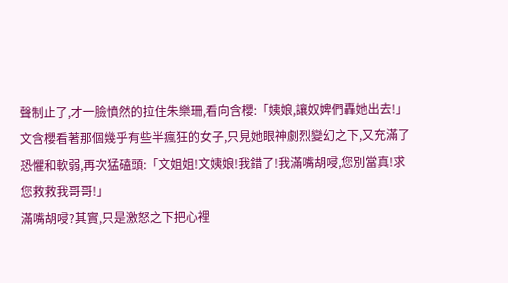聲制止了,才一臉憤然的拉住朱樂珊,看向含櫻:「姨娘,讓奴婢們轟她出去!」
文含櫻看著那個幾乎有些半瘋狂的女子,只見她眼神劇烈變幻之下,又充滿了恐懼和軟弱,再次猛磕頭:「文姐姐!文姨娘!我錯了!我滿嘴胡唚,您別當真!求您救救我哥哥!」
滿嘴胡唚?其實,只是激怒之下把心裡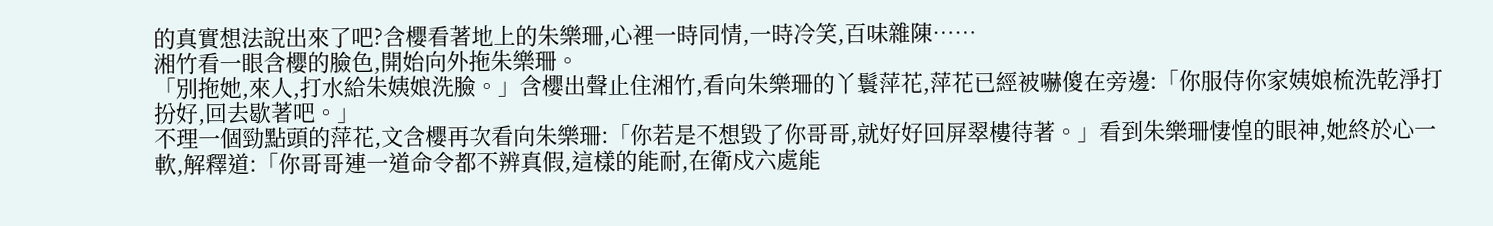的真實想法說出來了吧?含櫻看著地上的朱樂珊,心裡一時同情,一時冷笑,百味雜陳……
湘竹看一眼含櫻的臉色,開始向外拖朱樂珊。
「別拖她,來人,打水給朱姨娘洗臉。」含櫻出聲止住湘竹,看向朱樂珊的丫鬟萍花,萍花已經被嚇傻在旁邊:「你服侍你家姨娘梳洗乾淨打扮好,回去歇著吧。」
不理一個勁點頭的萍花,文含櫻再次看向朱樂珊:「你若是不想毀了你哥哥,就好好回屏翠樓待著。」看到朱樂珊悽惶的眼神,她終於心一軟,解釋道:「你哥哥連一道命令都不辨真假,這樣的能耐,在衛戍六處能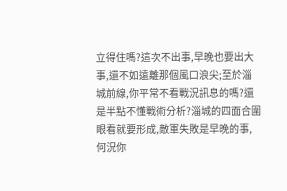立得住嗎?這次不出事,早晚也要出大事,還不如遠離那個風口浪尖;至於淄城前線,你平常不看戰況訊息的嗎?還是半點不懂戰術分析?淄城的四面合圍眼看就要形成,敵軍失敗是早晚的事,何況你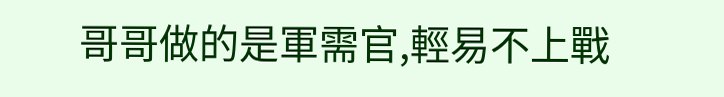哥哥做的是軍需官,輕易不上戰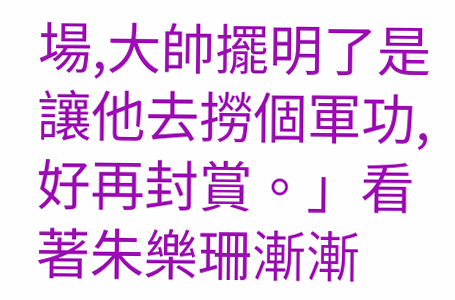場,大帥擺明了是讓他去撈個軍功,好再封賞。」看著朱樂珊漸漸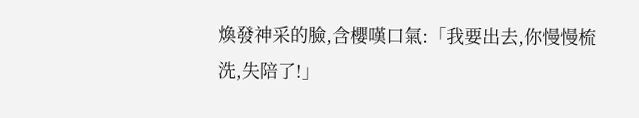煥發神采的臉,含櫻嘆口氣:「我要出去,你慢慢梳洗,失陪了!」